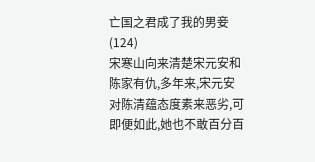亡国之君成了我的男妾(124)
宋寒山向来清楚宋元安和陈家有仇,多年来,宋元安对陈清蕴态度素来恶劣,可即便如此,她也不敢百分百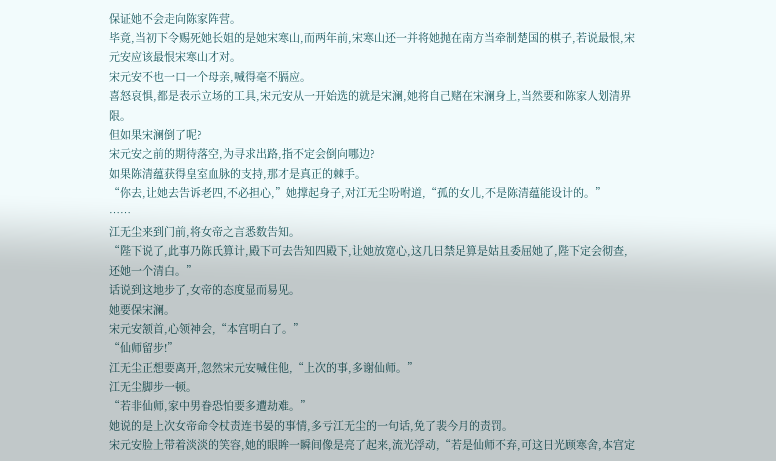保证她不会走向陈家阵营。
毕竟,当初下令赐死她长姐的是她宋寒山,而两年前,宋寒山还一并将她抛在南方当牵制楚国的棋子,若说最恨,宋元安应该最恨宋寒山才对。
宋元安不也一口一个母亲,喊得毫不膈应。
喜怒哀惧,都是表示立场的工具,宋元安从一开始选的就是宋澜,她将自己赌在宋澜身上,当然要和陈家人划清界限。
但如果宋澜倒了呢?
宋元安之前的期待落空,为寻求出路,指不定会倒向哪边?
如果陈清蕴获得皇室血脉的支持,那才是真正的棘手。
“你去,让她去告诉老四,不必担心,”她撑起身子,对江无尘吩咐道,“孤的女儿,不是陈清蕴能设计的。”
……
江无尘来到门前,将女帝之言悉数告知。
“陛下说了,此事乃陈氏算计,殿下可去告知四殿下,让她放宽心,这几日禁足算是姑且委屈她了,陛下定会彻查,还她一个清白。”
话说到这地步了,女帝的态度显而易见。
她要保宋澜。
宋元安颔首,心领神会,“本宫明白了。”
“仙师留步!”
江无尘正想要离开,忽然宋元安喊住他,“上次的事,多谢仙师。”
江无尘脚步一顿。
“若非仙师,家中男眷恐怕要多遭劫难。”
她说的是上次女帝命令杖责连书晏的事情,多亏江无尘的一句话,免了裴今月的责罚。
宋元安脸上带着淡淡的笑容,她的眼眸一瞬间像是亮了起来,流光浮动,“若是仙师不弃,可这日光顾寒舍,本宫定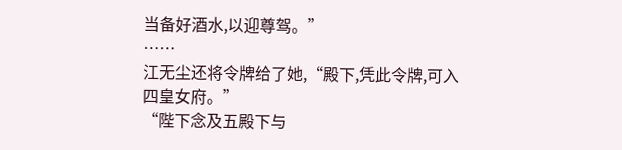当备好酒水,以迎尊驾。”
……
江无尘还将令牌给了她,“殿下,凭此令牌,可入四皇女府。”
“陛下念及五殿下与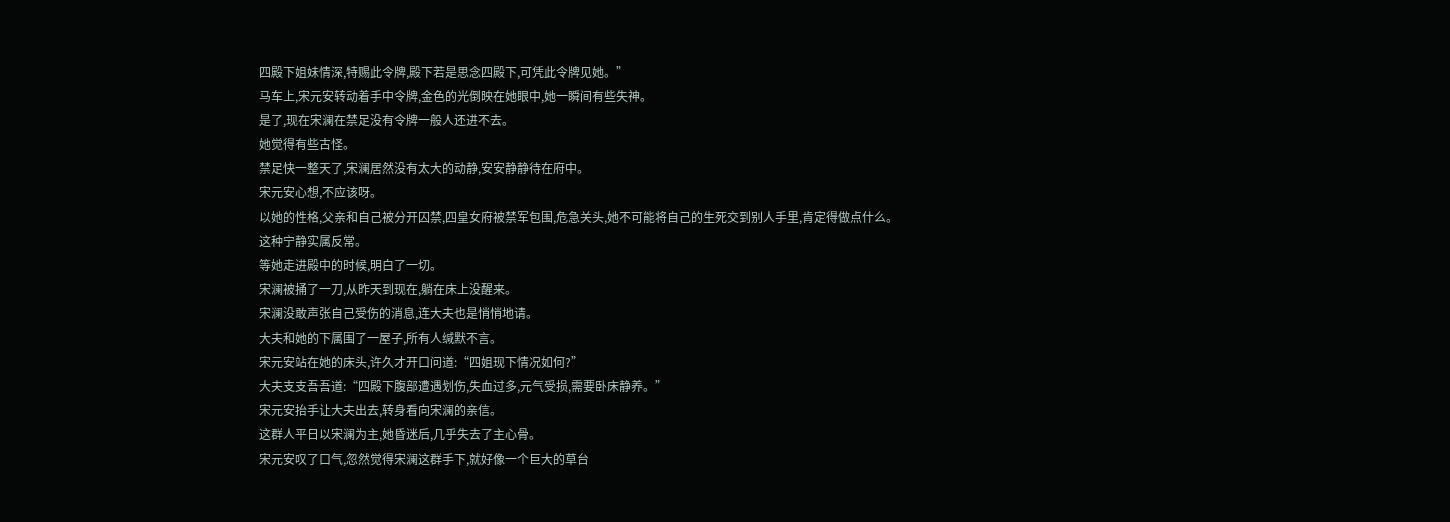四殿下姐妹情深,特赐此令牌,殿下若是思念四殿下,可凭此令牌见她。”
马车上,宋元安转动着手中令牌,金色的光倒映在她眼中,她一瞬间有些失神。
是了,现在宋澜在禁足没有令牌一般人还进不去。
她觉得有些古怪。
禁足快一整天了,宋澜居然没有太大的动静,安安静静待在府中。
宋元安心想,不应该呀。
以她的性格,父亲和自己被分开囚禁,四皇女府被禁军包围,危急关头,她不可能将自己的生死交到别人手里,肯定得做点什么。
这种宁静实属反常。
等她走进殿中的时候,明白了一切。
宋澜被捅了一刀,从昨天到现在,躺在床上没醒来。
宋澜没敢声张自己受伤的消息,连大夫也是悄悄地请。
大夫和她的下属围了一屋子,所有人缄默不言。
宋元安站在她的床头,许久才开口问道:“四姐现下情况如何?”
大夫支支吾吾道:“四殿下腹部遭遇划伤,失血过多,元气受损,需要卧床静养。”
宋元安抬手让大夫出去,转身看向宋澜的亲信。
这群人平日以宋澜为主,她昏迷后,几乎失去了主心骨。
宋元安叹了口气,忽然觉得宋澜这群手下,就好像一个巨大的草台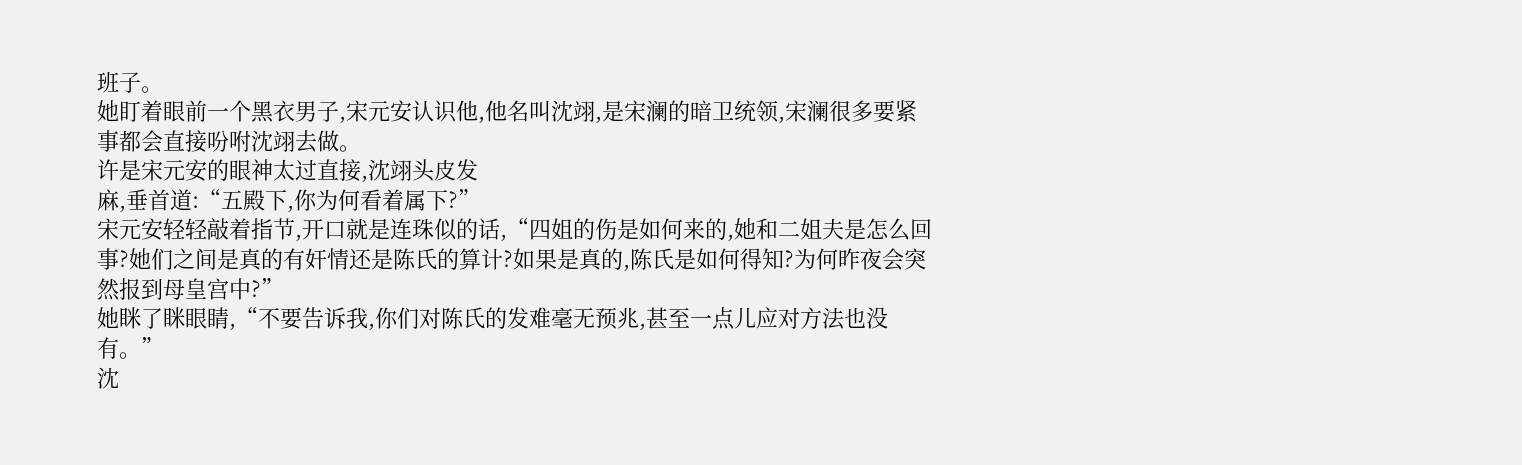班子。
她盯着眼前一个黑衣男子,宋元安认识他,他名叫沈翊,是宋澜的暗卫统领,宋澜很多要紧事都会直接吩咐沈翊去做。
许是宋元安的眼神太过直接,沈翊头皮发
麻,垂首道:“五殿下,你为何看着属下?”
宋元安轻轻敲着指节,开口就是连珠似的话,“四姐的伤是如何来的,她和二姐夫是怎么回事?她们之间是真的有奸情还是陈氏的算计?如果是真的,陈氏是如何得知?为何昨夜会突然报到母皇宫中?”
她眯了眯眼睛,“不要告诉我,你们对陈氏的发难毫无预兆,甚至一点儿应对方法也没有。”
沈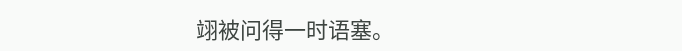翊被问得一时语塞。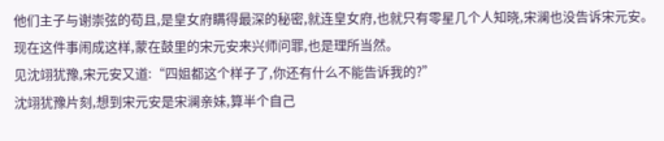他们主子与谢崇弦的苟且,是皇女府瞒得最深的秘密,就连皇女府,也就只有零星几个人知晓,宋澜也没告诉宋元安。
现在这件事闹成这样,蒙在鼓里的宋元安来兴师问罪,也是理所当然。
见沈翊犹豫,宋元安又道:“四姐都这个样子了,你还有什么不能告诉我的?”
沈翊犹豫片刻,想到宋元安是宋澜亲妹,算半个自己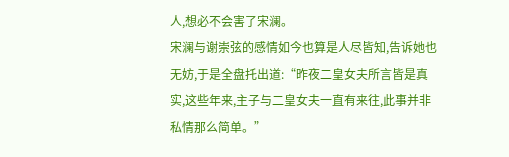人,想必不会害了宋澜。
宋澜与谢崇弦的感情如今也算是人尽皆知,告诉她也无妨,于是全盘托出道:“昨夜二皇女夫所言皆是真实,这些年来,主子与二皇女夫一直有来往,此事并非私情那么简单。”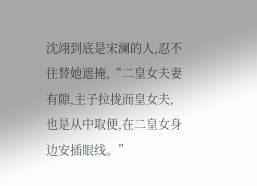沈翊到底是宋澜的人,忍不住替她遮掩,“二皇女夫妻有隙,主子拉拢而皇女夫,也是从中取便,在二皇女身边安插眼线。”